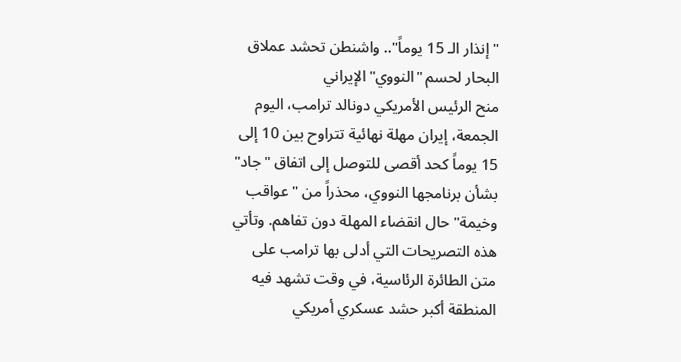"إنذار الـ 15 يوماً".. واشنطن تحشد عملاق البحار لحسم "النووي"الإيراني
منح الرئيس الأمريكي دونالد ترامب، اليوم الجمعة، إيران مهلة نهائية تتراوح بين 10 إلى 15 يوماً كحد أقصى للتوصل إلى اتفاق "جاد" بشأن برنامجها النووي، محذراً من "عواقب وخيمة" حال انقضاء المهلة دون تفاهم. وتأتي هذه التصريحات التي أدلى بها ترامب على متن الطائرة الرئاسية، في وقت تشهد فيه المنطقة أكبر حشد عسكري أمريكي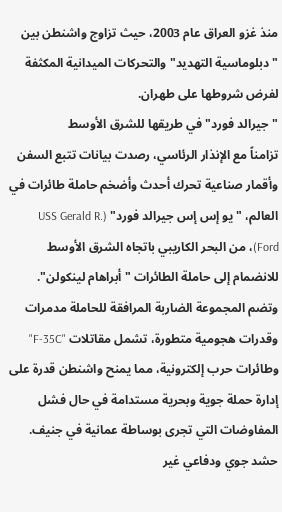منذ غزو العراق عام 2003، حيث تزاوج واشنطن بين "دبلوماسية التهديد" والتحركات الميدانية المكثفة لفرض شروطها على طهران.
"جيرالد فورد" في طريقها للشرق الأوسط
تزامناً مع الإنذار الرئاسي، رصدت بيانات تتبع السفن وأقمار صناعية تحرك أحدث وأضخم حاملة طائرات في العالم، "يو إس إس جيرالد فورد" (USS Gerald R. Ford)، من البحر الكاريبي باتجاه الشرق الأوسط للانضمام إلى حاملة الطائرات "أبراهام لينكولن". وتضم المجموعة الضاربة المرافقة للحاملة مدمرات وقدرات هجومية متطورة، تشمل مقاتلات "F-35C" وطائرات حرب إلكترونية، مما يمنح واشنطن قدرة على إدارة حملة جوية وبحرية مستدامة في حال فشل المفاوضات التي تجرى بوساطة عمانية في جنيف.
حشد جوي ودفاعي غير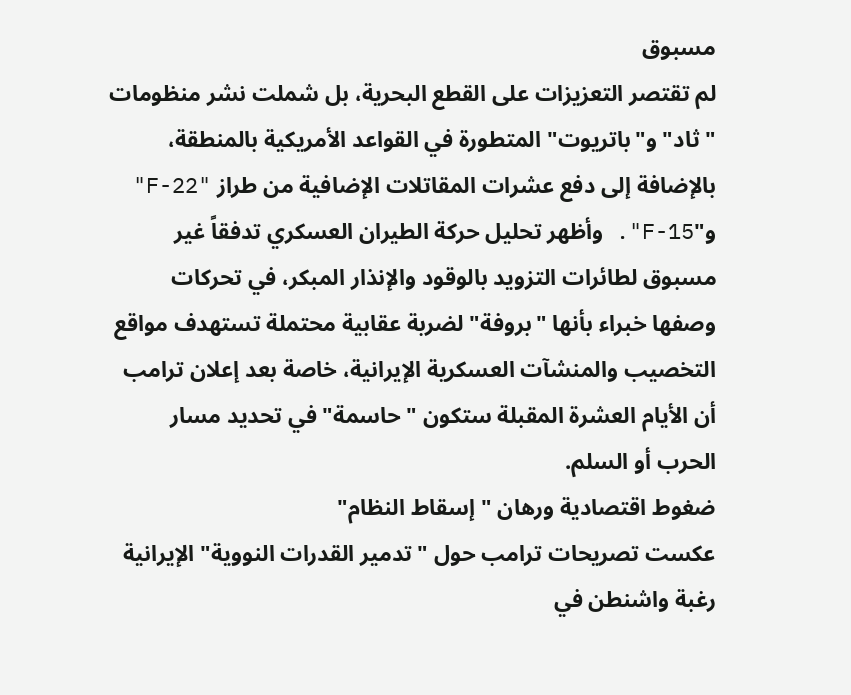مسبوق
لم تقتصر التعزيزات على القطع البحرية، بل شملت نشر منظومات "ثاد" و"باتريوت" المتطورة في القواعد الأمريكية بالمنطقة، بالإضافة إلى دفع عشرات المقاتلات الإضافية من طراز "F-22" و"F-15". وأظهر تحليل حركة الطيران العسكري تدفقاً غير مسبوق لطائرات التزويد بالوقود والإنذار المبكر، في تحركات وصفها خبراء بأنها "بروفة" لضربة عقابية محتملة تستهدف مواقع التخصيب والمنشآت العسكرية الإيرانية، خاصة بعد إعلان ترامب أن الأيام العشرة المقبلة ستكون "حاسمة" في تحديد مسار الحرب أو السلم.
ضغوط اقتصادية ورهان "إسقاط النظام"
عكست تصريحات ترامب حول "تدمير القدرات النووية" الإيرانية رغبة واشنطن في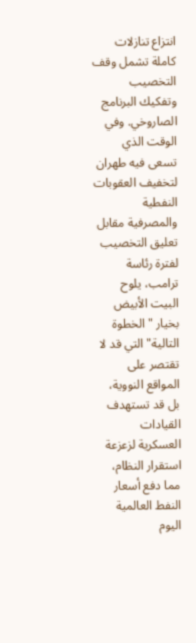انتزاع تنازلات كاملة تشمل وقف التخصيب وتفكيك البرنامج الصاروخي. وفي الوقت الذي تسعى فيه طهران لتخفيف العقوبات النفطية والمصرفية مقابل تعليق التخصيب لفترة رئاسة ترامب، يلوح البيت الأبيض بخيار "الخطوة التالية" التي قد لا تقتصر على المواقع النووية، بل قد تستهدف القيادات العسكرية لزعزعة استقرار النظام، مما دفع أسعار النفط العالمية اليوم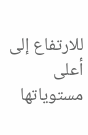للارتفاع إلى أعلى مستوياتها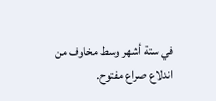في ستة أشهر وسط مخاوف من اندلاع صراع مفتوح.